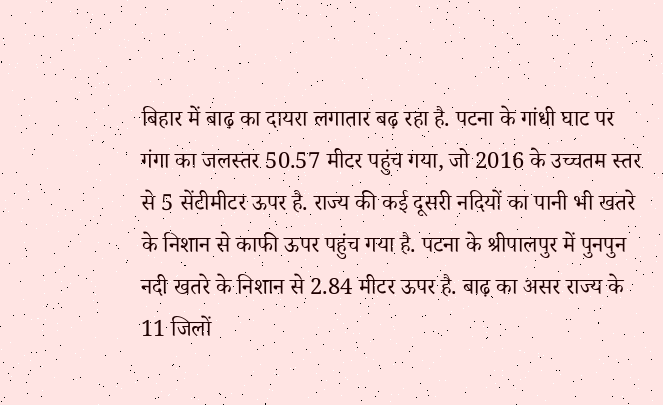बिहार में बाढ़ का दायरा लगातार बढ़ रहा है. पटना के गांधी घाट पर गंगा का जलस्तर 50.57 मीटर पहुंच गया, जो 2016 के उच्चतम स्तर से 5 सेंटीमीटर ऊपर है. राज्य की कई दूसरी नदियों का पानी भी खतरे के निशान से काफी ऊपर पहुंच गया है. पटना के श्रीपालपुर में पुनपुन नदी खतरे के निशान से 2.84 मीटर ऊपर है. बाढ़ का असर राज्य के 11 जिलों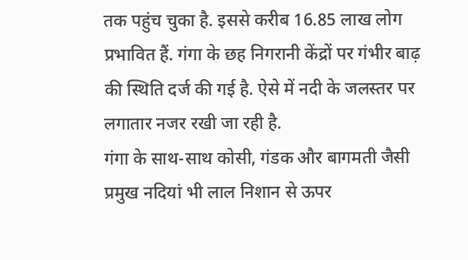तक पहुंच चुका है. इससे करीब 16.85 लाख लोग प्रभावित हैं. गंगा के छह निगरानी केंद्रों पर गंभीर बाढ़ की स्थिति दर्ज की गई है. ऐसे में नदी के जलस्तर पर लगातार नजर रखी जा रही है.
गंगा के साथ-साथ कोसी, गंडक और बागमती जैसी प्रमुख नदियां भी लाल निशान से ऊपर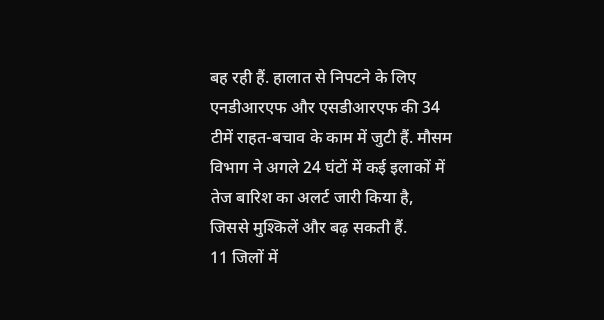बह रही हैं. हालात से निपटने के लिए एनडीआरएफ और एसडीआरएफ की 34 टीमें राहत-बचाव के काम में जुटी हैं. मौसम विभाग ने अगले 24 घंटों में कई इलाकों में तेज बारिश का अलर्ट जारी किया है, जिससे मुश्किलें और बढ़ सकती हैं.
11 जिलों में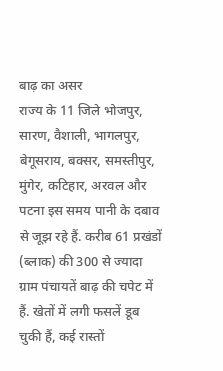बाढ़ का असर
राज्य के 11 जिले भोजपुर, सारण, वैशाली, भागलपुर, बेगूसराय, बक्सर, समस्तीपुर, मुंगेर, कटिहार, अरवल और पटना इस समय पानी के दबाव से जूझ रहे हैं. करीब 61 प्रखंडों (ब्लाक) की 300 से ज्यादा ग्राम पंचायतें बाढ़ की चपेट में हैं. खेतों में लगी फसलें डूब चुकी हैं, कई रास्तों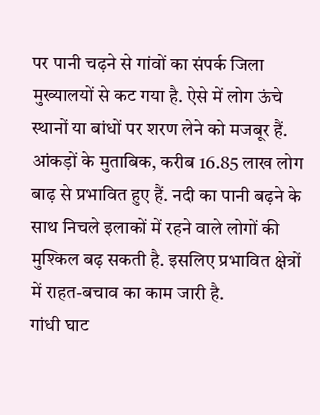पर पानी चढ़ने से गांवों का संपर्क जिला मुख्यालयों से कट गया है. ऐसे में लोग ऊंचे स्थानों या बांधों पर शरण लेने को मजबूर हैं.
आंकड़ों के मुताबिक, करीब 16.85 लाख लोग बाढ़ से प्रभावित हुए हैं. नदी का पानी बढ़ने के साथ निचले इलाकों में रहने वाले लोगों की मुश्किल बढ़ सकती है. इसलिए प्रभावित क्षेत्रों में राहत-बचाव का काम जारी है.
गांधी घाट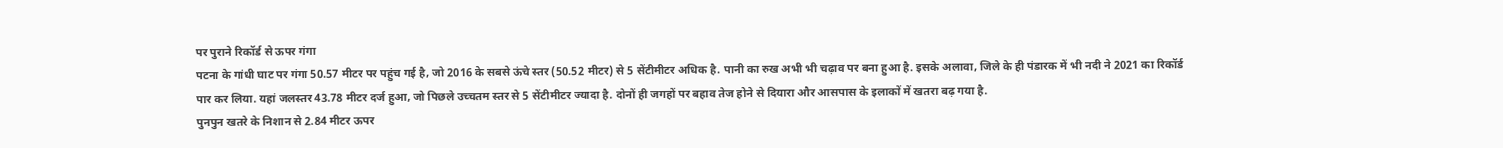पर पुराने रिकॉर्ड से ऊपर गंगा
पटना के गांधी घाट पर गंगा 50.57 मीटर पर पहुंच गई है, जो 2016 के सबसे ऊंचे स्तर (50.52 मीटर) से 5 सेंटीमीटर अधिक है. पानी का रुख अभी भी चढ़ाव पर बना हुआ है. इसके अलावा, जिले के ही पंडारक में भी नदी ने 2021 का रिकॉर्ड पार कर लिया. यहां जलस्तर 43.78 मीटर दर्ज हुआ, जो पिछले उच्चतम स्तर से 5 सेंटीमीटर ज्यादा है. दोनों ही जगहों पर बहाव तेज होने से दियारा और आसपास के इलाकों में खतरा बढ़ गया है.
पुनपुन खतरे के निशान से 2.84 मीटर ऊपर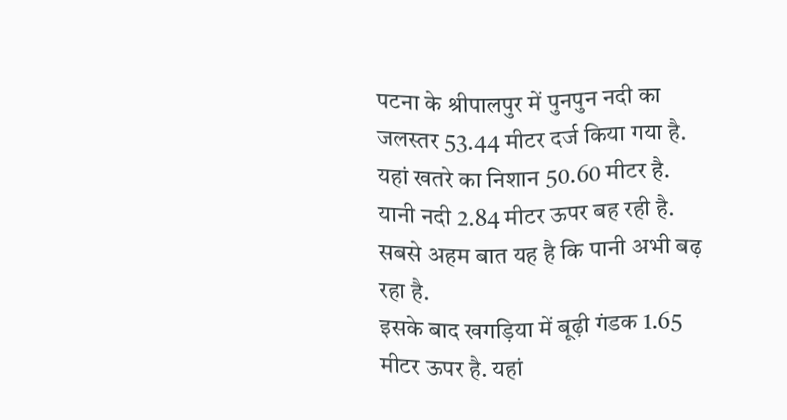पटना के श्रीपालपुर में पुनपुन नदी का जलस्तर 53.44 मीटर दर्ज किया गया है. यहां खतरे का निशान 50.60 मीटर है. यानी नदी 2.84 मीटर ऊपर बह रही है. सबसे अहम बात यह है कि पानी अभी बढ़ रहा है.
इसके बाद खगड़िया में बूढ़ी गंडक 1.65 मीटर ऊपर है. यहां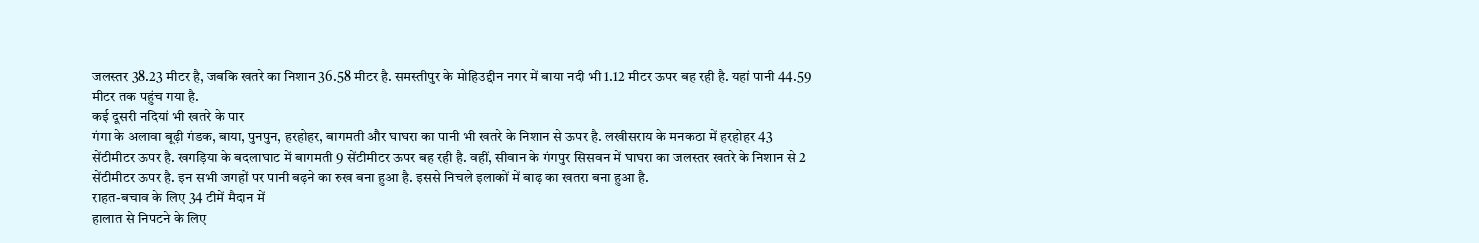जलस्तर 38.23 मीटर है, जबकि खतरे का निशान 36.58 मीटर है. समस्तीपुर के मोहिउद्दीन नगर में बाया नदी भी 1.12 मीटर ऊपर बह रही है. यहां पानी 44.59 मीटर तक पहुंच गया है.
कई दूसरी नदियां भी खतरे के पार
गंगा के अलावा बूढ़ी गंडक, बाया, पुनपुन, हरहोहर, बागमती और घाघरा का पानी भी खतरे के निशान से ऊपर है. लखीसराय के मनकठा में हरहोहर 43 सेंटीमीटर ऊपर है. खगड़िया के बदलाघाट में बागमती 9 सेंटीमीटर ऊपर बह रही है. वहीं, सीवान के गंगपुर सिसवन में घाघरा का जलस्तर खतरे के निशान से 2 सेंटीमीटर ऊपर है. इन सभी जगहों पर पानी बढ़ने का रुख बना हुआ है. इससे निचले इलाकों में बाढ़ का खतरा बना हुआ है.
राहत-बचाव के लिए 34 टीमें मैदान में
हालात से निपटने के लिए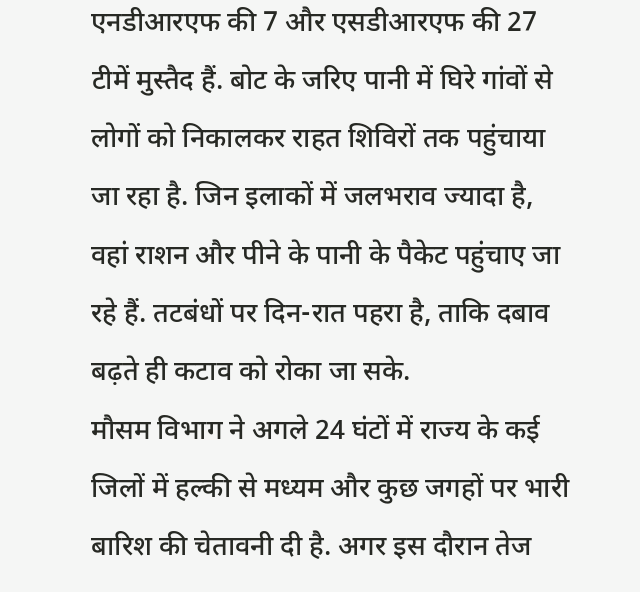एनडीआरएफ की 7 और एसडीआरएफ की 27 टीमें मुस्तैद हैं. बोट के जरिए पानी में घिरे गांवों से लोगों को निकालकर राहत शिविरों तक पहुंचाया जा रहा है. जिन इलाकों में जलभराव ज्यादा है, वहां राशन और पीने के पानी के पैकेट पहुंचाए जा रहे हैं. तटबंधों पर दिन-रात पहरा है, ताकि दबाव बढ़ते ही कटाव को रोका जा सके.
मौसम विभाग ने अगले 24 घंटों में राज्य के कई जिलों में हल्की से मध्यम और कुछ जगहों पर भारी बारिश की चेतावनी दी है. अगर इस दौरान तेज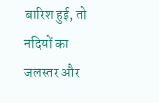बारिश हुई, तो नदियों का जलस्तर और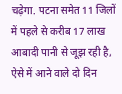चढ़ेगा. पटना समेत 11 जिलों में पहले से करीब 17 लाख आबादी पानी से जूझ रही है, ऐसे में आने वाले दो दिन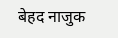बेहद नाजुक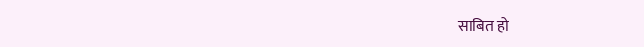साबित हो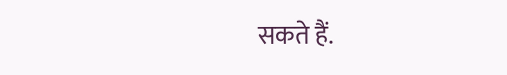सकते हैं.